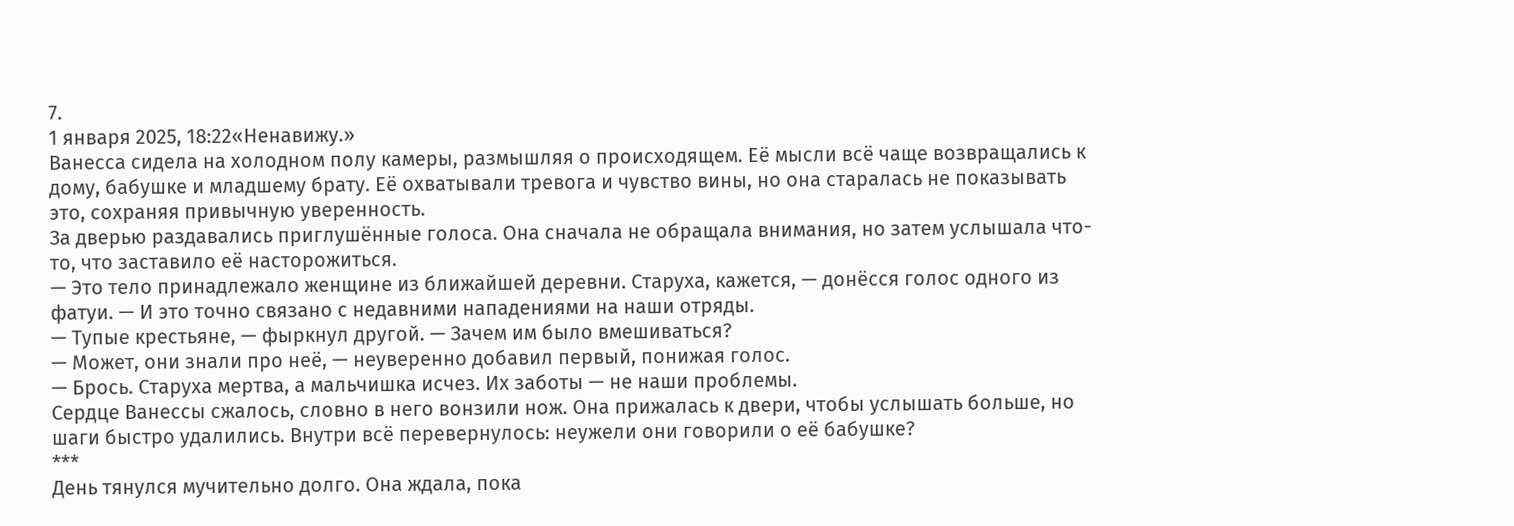7.
1 января 2025, 18:22«Ненавижу.»
Ванесса сидела на холодном полу камеры, размышляя о происходящем. Её мысли всё чаще возвращались к дому, бабушке и младшему брату. Её охватывали тревога и чувство вины, но она старалась не показывать это, сохраняя привычную уверенность.
За дверью раздавались приглушённые голоса. Она сначала не обращала внимания, но затем услышала что-то, что заставило её насторожиться.
— Это тело принадлежало женщине из ближайшей деревни. Старуха, кажется, — донёсся голос одного из фатуи. — И это точно связано с недавними нападениями на наши отряды.
— Тупые крестьяне, — фыркнул другой. — Зачем им было вмешиваться?
— Может, они знали про неё, — неуверенно добавил первый, понижая голос.
— Брось. Старуха мертва, а мальчишка исчез. Их заботы — не наши проблемы.
Сердце Ванессы сжалось, словно в него вонзили нож. Она прижалась к двери, чтобы услышать больше, но шаги быстро удалились. Внутри всё перевернулось: неужели они говорили о её бабушке?
***
День тянулся мучительно долго. Она ждала, пока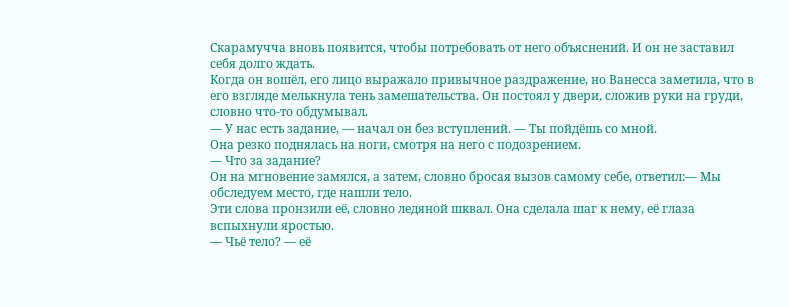Скарамучча вновь появится, чтобы потребовать от него объяснений. И он не заставил себя долго ждать.
Когда он вошёл, его лицо выражало привычное раздражение, но Ванесса заметила, что в его взгляде мелькнула тень замешательства. Он постоял у двери, сложив руки на груди, словно что-то обдумывал.
— У нас есть задание, — начал он без вступлений. — Ты пойдёшь со мной.
Она резко поднялась на ноги, смотря на него с подозрением.
— Что за задание?
Он на мгновение замялся, а затем, словно бросая вызов самому себе, ответил:— Мы обследуем место, где нашли тело.
Эти слова пронзили её, словно ледяной шквал. Она сделала шаг к нему, её глаза вспыхнули яростью.
— Чьё тело? — её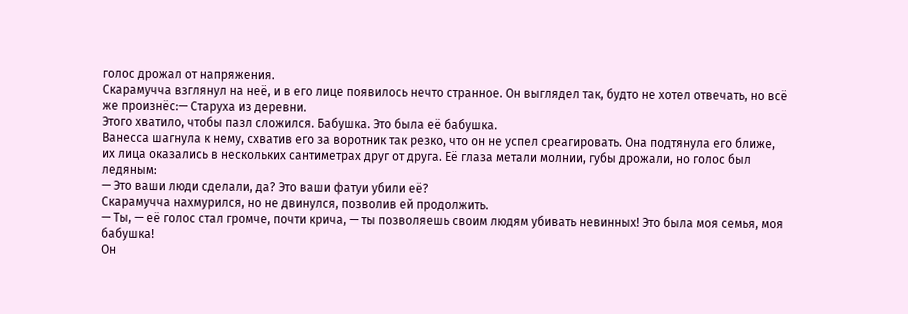голос дрожал от напряжения.
Скарамучча взглянул на неё, и в его лице появилось нечто странное. Он выглядел так, будто не хотел отвечать, но всё же произнёс:— Старуха из деревни.
Этого хватило, чтобы пазл сложился. Бабушка. Это была её бабушка.
Ванесса шагнула к нему, схватив его за воротник так резко, что он не успел среагировать. Она подтянула его ближе, их лица оказались в нескольких сантиметрах друг от друга. Её глаза метали молнии, губы дрожали, но голос был ледяным:
— Это ваши люди сделали, да? Это ваши фатуи убили её?
Скарамучча нахмурился, но не двинулся, позволив ей продолжить.
— Ты, — её голос стал громче, почти крича, — ты позволяешь своим людям убивать невинных! Это была моя семья, моя бабушка!
Он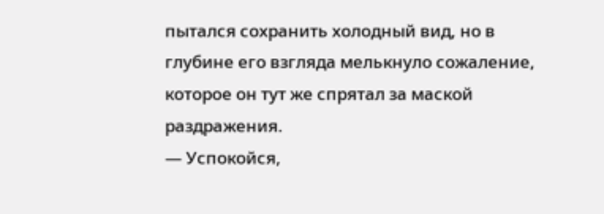пытался сохранить холодный вид, но в глубине его взгляда мелькнуло сожаление, которое он тут же спрятал за маской раздражения.
— Успокойся,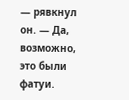— рявкнул он. — Да, возможно, это были фатуи.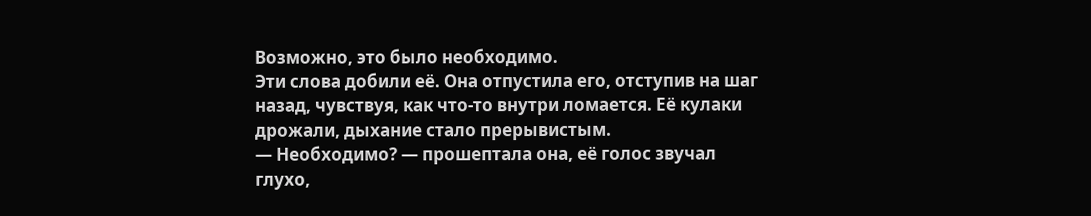Возможно, это было необходимо.
Эти слова добили её. Она отпустила его, отступив на шаг назад, чувствуя, как что-то внутри ломается. Её кулаки дрожали, дыхание стало прерывистым.
— Необходимо? — прошептала она, её голос звучал глухо,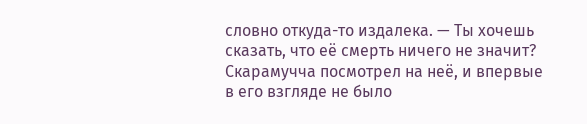словно откуда-то издалека. — Ты хочешь сказать, что её смерть ничего не значит?
Скарамучча посмотрел на неё, и впервые в его взгляде не было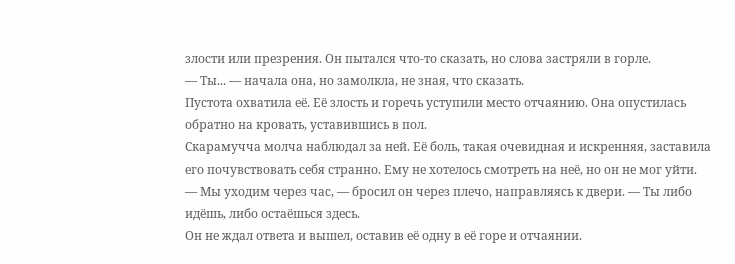злости или презрения. Он пытался что-то сказать, но слова застряли в горле.
— Ты... — начала она, но замолкла, не зная, что сказать.
Пустота охватила её. Её злость и горечь уступили место отчаянию. Она опустилась обратно на кровать, уставившись в пол.
Скарамучча молча наблюдал за ней. Её боль, такая очевидная и искренняя, заставила его почувствовать себя странно. Ему не хотелось смотреть на неё, но он не мог уйти.
— Мы уходим через час, — бросил он через плечо, направляясь к двери. — Ты либо идёшь, либо остаёшься здесь.
Он не ждал ответа и вышел, оставив её одну в её горе и отчаянии.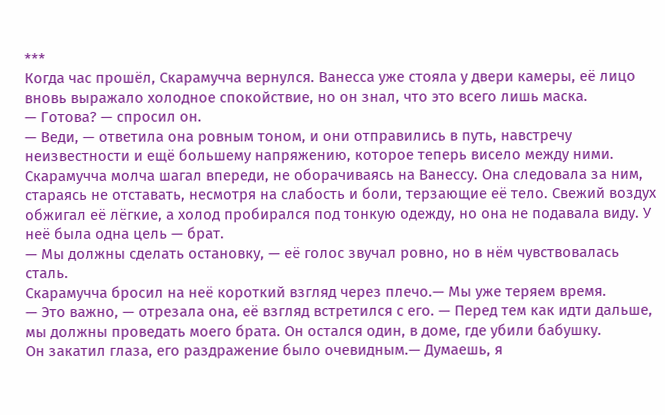***
Когда час прошёл, Скарамучча вернулся. Ванесса уже стояла у двери камеры, её лицо вновь выражало холодное спокойствие, но он знал, что это всего лишь маска.
— Готова? — спросил он.
— Веди, — ответила она ровным тоном, и они отправились в путь, навстречу неизвестности и ещё большему напряжению, которое теперь висело между ними.
Скарамучча молча шагал впереди, не оборачиваясь на Ванессу. Она следовала за ним, стараясь не отставать, несмотря на слабость и боли, терзающие её тело. Свежий воздух обжигал её лёгкие, а холод пробирался под тонкую одежду, но она не подавала виду. У неё была одна цель — брат.
— Мы должны сделать остановку, — её голос звучал ровно, но в нём чувствовалась сталь.
Скарамучча бросил на неё короткий взгляд через плечо.— Мы уже теряем время.
— Это важно, — отрезала она, её взгляд встретился с его. — Перед тем как идти дальше, мы должны проведать моего брата. Он остался один, в доме, где убили бабушку.
Он закатил глаза, его раздражение было очевидным.— Думаешь, я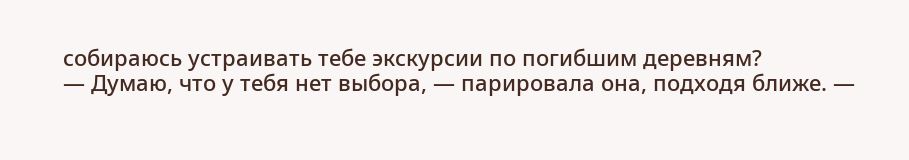собираюсь устраивать тебе экскурсии по погибшим деревням?
— Думаю, что у тебя нет выбора, — парировала она, подходя ближе. —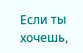Если ты хочешь,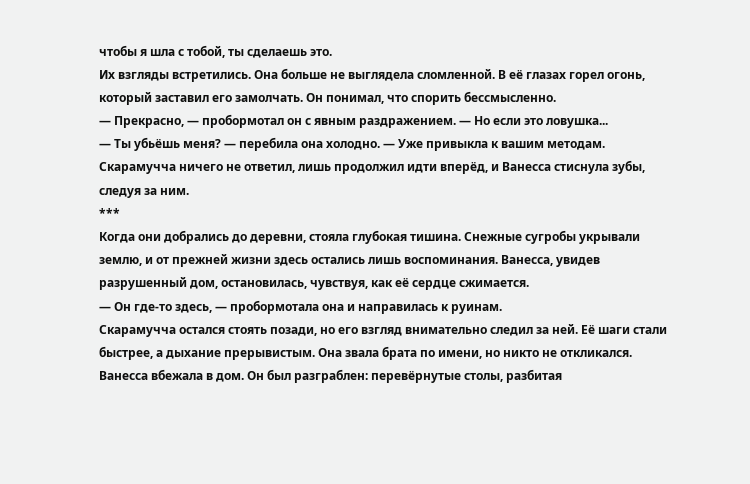чтобы я шла с тобой, ты сделаешь это.
Их взгляды встретились. Она больше не выглядела сломленной. В её глазах горел огонь, который заставил его замолчать. Он понимал, что спорить бессмысленно.
— Прекрасно, — пробормотал он с явным раздражением. — Но если это ловушка...
— Ты убьёшь меня? — перебила она холодно. — Уже привыкла к вашим методам.
Скарамучча ничего не ответил, лишь продолжил идти вперёд, и Ванесса стиснула зубы, следуя за ним.
***
Когда они добрались до деревни, стояла глубокая тишина. Снежные сугробы укрывали землю, и от прежней жизни здесь остались лишь воспоминания. Ванесса, увидев разрушенный дом, остановилась, чувствуя, как её сердце сжимается.
— Он где-то здесь, — пробормотала она и направилась к руинам.
Скарамучча остался стоять позади, но его взгляд внимательно следил за ней. Её шаги стали быстрее, а дыхание прерывистым. Она звала брата по имени, но никто не откликался.
Ванесса вбежала в дом. Он был разграблен: перевёрнутые столы, разбитая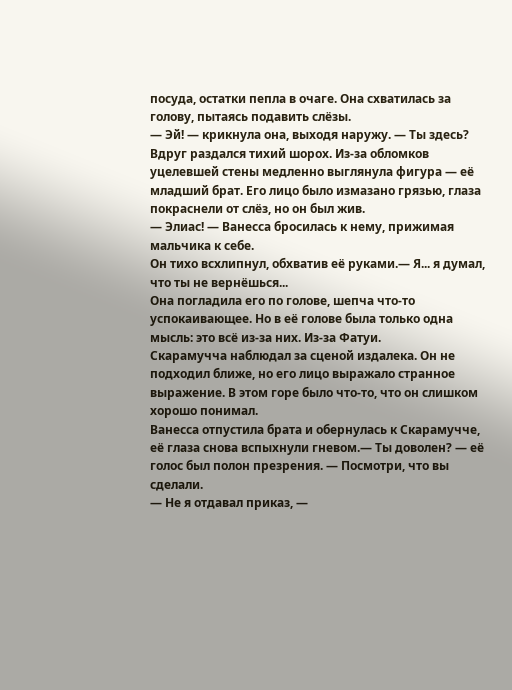посуда, остатки пепла в очаге. Она схватилась за голову, пытаясь подавить слёзы.
— Эй! — крикнула она, выходя наружу. — Ты здесь?
Вдруг раздался тихий шорох. Из-за обломков уцелевшей стены медленно выглянула фигура — её младший брат. Его лицо было измазано грязью, глаза покраснели от слёз, но он был жив.
— Элиас! — Ванесса бросилась к нему, прижимая мальчика к себе.
Он тихо всхлипнул, обхватив её руками.— Я... я думал, что ты не вернёшься...
Она погладила его по голове, шепча что-то успокаивающее. Но в её голове была только одна мысль: это всё из-за них. Из-за Фатуи.
Скарамучча наблюдал за сценой издалека. Он не подходил ближе, но его лицо выражало странное выражение. В этом горе было что-то, что он слишком хорошо понимал.
Ванесса отпустила брата и обернулась к Скарамучче, её глаза снова вспыхнули гневом.— Ты доволен? — её голос был полон презрения. — Посмотри, что вы сделали.
— Не я отдавал приказ, —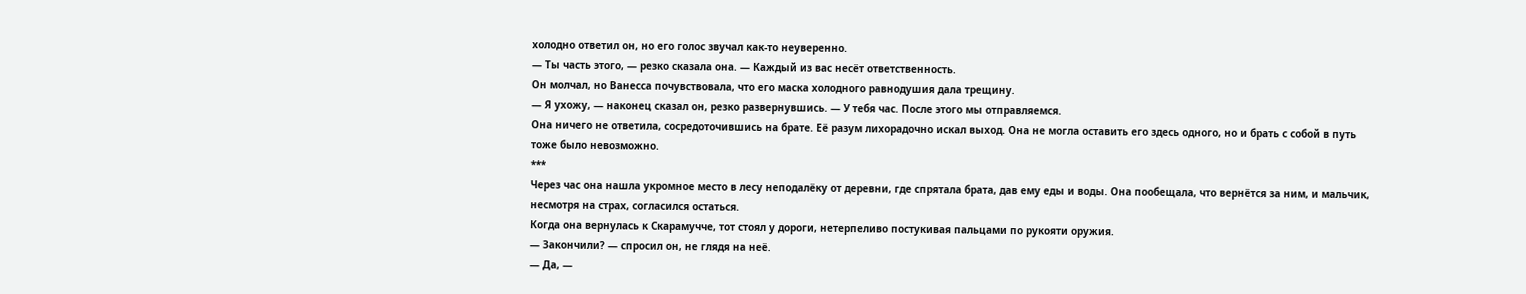холодно ответил он, но его голос звучал как-то неуверенно.
— Ты часть этого, — резко сказала она. — Каждый из вас несёт ответственность.
Он молчал, но Ванесса почувствовала, что его маска холодного равнодушия дала трещину.
— Я ухожу, — наконец сказал он, резко развернувшись. — У тебя час. После этого мы отправляемся.
Она ничего не ответила, сосредоточившись на брате. Её разум лихорадочно искал выход. Она не могла оставить его здесь одного, но и брать с собой в путь тоже было невозможно.
***
Через час она нашла укромное место в лесу неподалёку от деревни, где спрятала брата, дав ему еды и воды. Она пообещала, что вернётся за ним, и мальчик, несмотря на страх, согласился остаться.
Когда она вернулась к Скарамучче, тот стоял у дороги, нетерпеливо постукивая пальцами по рукояти оружия.
— Закончили? — спросил он, не глядя на неё.
— Да, —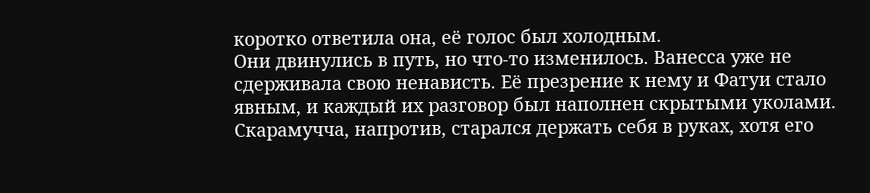коротко ответила она, её голос был холодным.
Они двинулись в путь, но что-то изменилось. Ванесса уже не сдерживала свою ненависть. Её презрение к нему и Фатуи стало явным, и каждый их разговор был наполнен скрытыми уколами.
Скарамучча, напротив, старался держать себя в руках, хотя его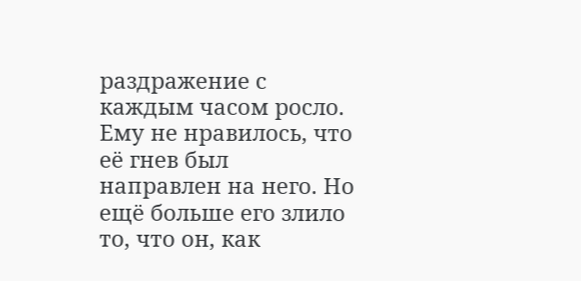раздражение с каждым часом росло. Ему не нравилось, что её гнев был направлен на него. Но ещё больше его злило то, что он, как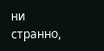ни странно,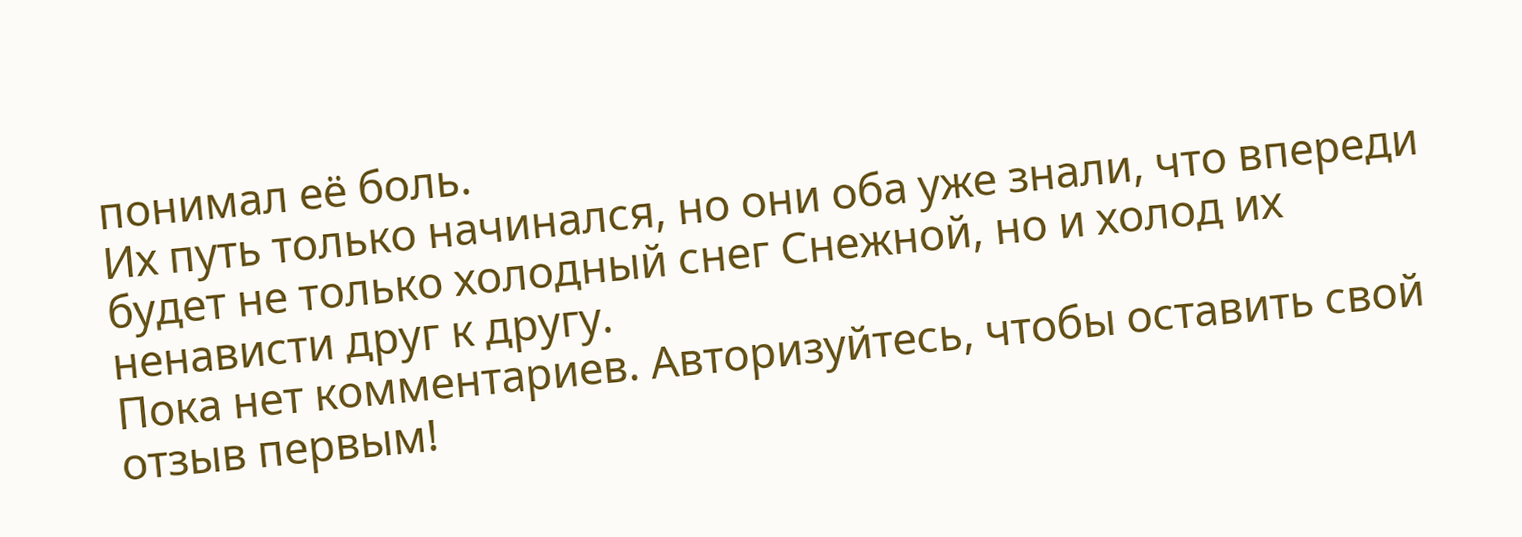понимал её боль.
Их путь только начинался, но они оба уже знали, что впереди будет не только холодный снег Снежной, но и холод их ненависти друг к другу.
Пока нет комментариев. Авторизуйтесь, чтобы оставить свой отзыв первым!